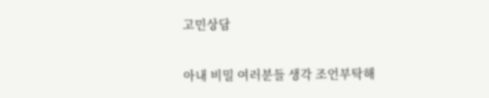고민상담

아내 비밀 여러분들 생각 조언부탁해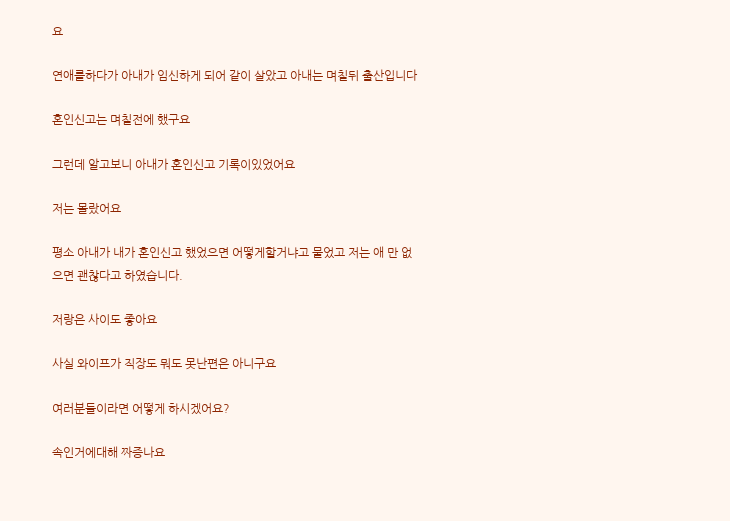요

연애를하다가 아내가 임신하게 되어 같이 살았고 아내는 며칠뒤 출산입니다

혼인신고는 며칠전에 했구요

그런데 알고보니 아내가 혼인신고 기록이있었어요

저는 몰랐어요

평소 아내가 내가 혼인신고 했었으면 어떻게할거냐고 물었고 저는 애 만 없으면 괜찮다고 하였습니다.

저랑은 사이도 좋아요

사실 와이프가 직장도 뭐도 못난편은 아니구요

여러분들이라면 어떻게 하시겠어요?

속인거에대해 짜증나요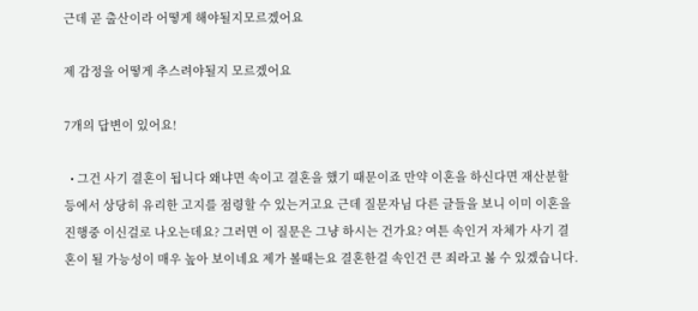근데 곧 출산이라 어떻게 해야될지모르겠어요

제 감정을 어떻게 추스려야될지 모르겠어요

7개의 답변이 있어요!

  • 그건 사기 결혼이 됩니다 왜냐면 속이고 결혼을 했기 때문이죠 만약 이혼을 하신다면 재산분할 등에서 상당히 유리한 고지를 점령할 수 있는거고요 근데 질문자님 다른 글들을 보니 이미 이혼을 진행중 이신걸로 나오는데요? 그러면 이 질문은 그냥 하시는 건가요? 여튼 속인거 자체가 사기 결혼이 될 가능성이 매우 높아 보이네요 제가 볼때는요 결혼한걸 속인건 큰 죄라고 봃 수 있겠습니다.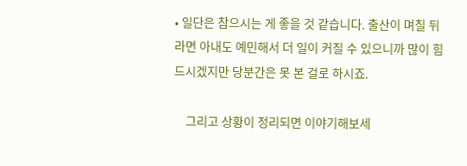• 일단은 참으시는 게 좋을 것 같습니다. 출산이 며칠 뒤라면 아내도 예민해서 더 일이 커질 수 있으니까 많이 힘드시겠지만 당분간은 못 본 걸로 하시죠.

    그리고 상황이 정리되면 이야기해보세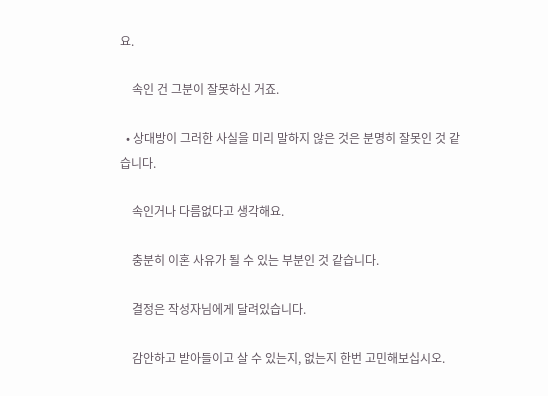요.

    속인 건 그분이 잘못하신 거죠.

  • 상대방이 그러한 사실을 미리 말하지 않은 것은 분명히 잘못인 것 같습니다.

    속인거나 다름없다고 생각해요.

    충분히 이혼 사유가 될 수 있는 부분인 것 같습니다.

    결정은 작성자님에게 달려있습니다.

    감안하고 받아들이고 살 수 있는지, 없는지 한번 고민해보십시오.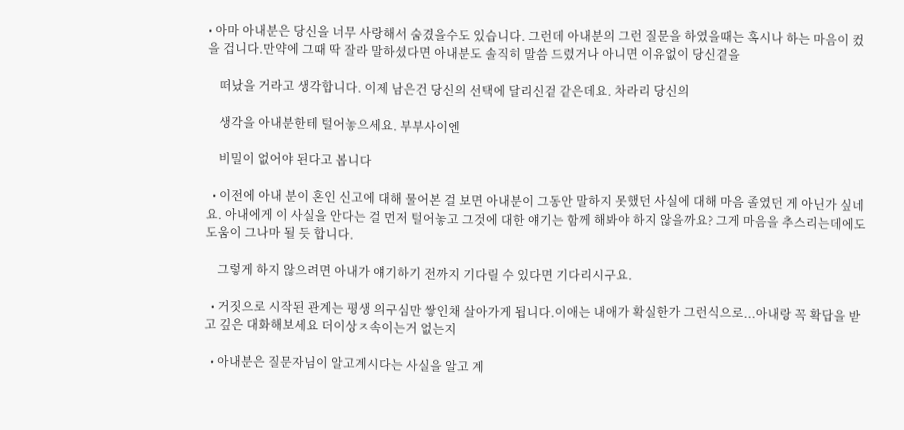• 아마 아내분은 당신을 너무 사랑해서 숨겼을수도 있습니다. 그런데 아내분의 그런 질문을 하였을때는 혹시나 하는 마음이 컸을 겁니다.만약에 그때 딱 잘라 말하셨다면 아내분도 솔직히 말씀 드렸거나 아니면 이유없이 당신곁을

    떠났을 거라고 생각합니다. 이제 남은건 당신의 선택에 달리신겉 같은데요. 차라리 당신의

    생각을 아내분한테 털어놓으세요. 부부사이엔

    비밀이 없어야 된다고 봅니다

  • 이전에 아내 분이 혼인 신고에 대해 물어본 걸 보면 아내분이 그동안 말하지 못했던 사실에 대해 마음 졸였던 게 아닌가 싶네요. 아내에게 이 사실을 안다는 걸 먼저 털어놓고 그것에 대한 얘기는 함께 해봐야 하지 않을까요? 그게 마음을 추스리는데에도 도움이 그나마 될 듯 합니다.

    그렇게 하지 않으려면 아내가 얘기하기 전까지 기다릴 수 있다면 기다리시구요.

  • 거짓으로 시작된 관계는 평생 의구심만 쌓인채 살아가게 됩니다.이애는 내애가 확실한가 그런식으로...아내랑 꼭 확답을 받고 깊은 대화해보세요 더이상ㅈ속이는거 없는지

  • 아내분은 질문자님이 알고계시다는 사실을 알고 계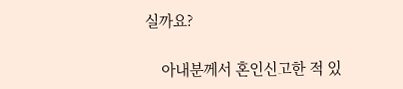실까요?

    아내분께서 혼인신고한 적 있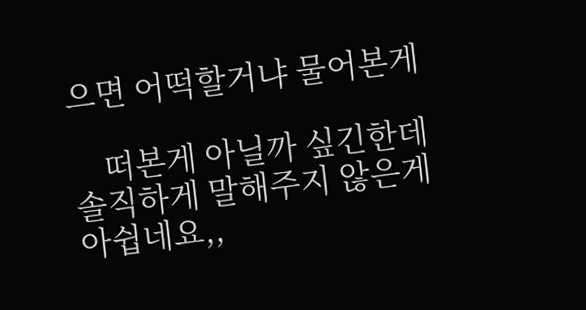으면 어떡할거냐 물어본게

    떠본게 아닐까 싶긴한데 솔직하게 말해주지 않은게 아쉽네요,,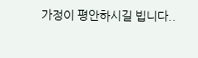가정이 평안하시길 빕니다..